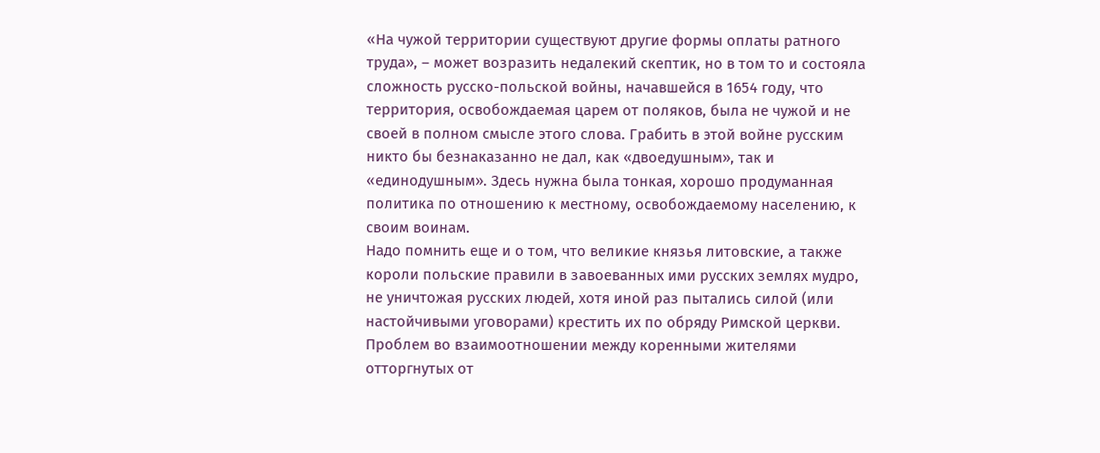«На чужой территории существуют другие формы оплаты ратного труда», – может возразить недалекий скептик, но в том то и состояла сложность русско-польской войны, начавшейся в 1654 году, что территория, освобождаемая царем от поляков, была не чужой и не своей в полном смысле этого слова. Грабить в этой войне русским никто бы безнаказанно не дал, как «двоедушным», так и «единодушным». Здесь нужна была тонкая, хорошо продуманная политика по отношению к местному, освобождаемому населению, к своим воинам.
Надо помнить еще и о том, что великие князья литовские, а также короли польские правили в завоеванных ими русских землях мудро, не уничтожая русских людей, хотя иной раз пытались силой (или настойчивыми уговорами) крестить их по обряду Римской церкви. Проблем во взаимоотношении между коренными жителями отторгнутых от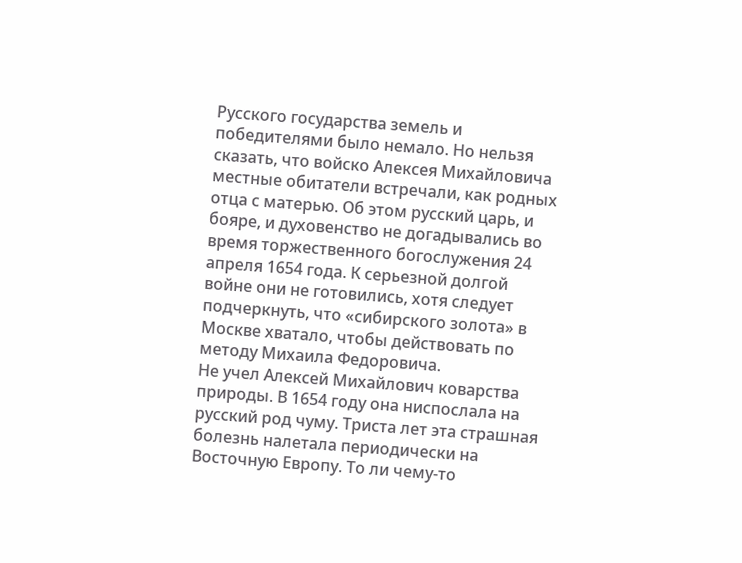Русского государства земель и победителями было немало. Но нельзя сказать, что войско Алексея Михайловича местные обитатели встречали, как родных отца с матерью. Об этом русский царь, и бояре, и духовенство не догадывались во время торжественного богослужения 24 апреля 1654 года. К серьезной долгой войне они не готовились, хотя следует подчеркнуть, что «сибирского золота» в Москве хватало, чтобы действовать по методу Михаила Федоровича.
Не учел Алексей Михайлович коварства природы. В 1654 году она ниспослала на русский род чуму. Триста лет эта страшная болезнь налетала периодически на Восточную Европу. То ли чему-то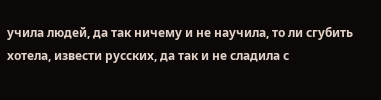учила людей, да так ничему и не научила, то ли сгубить хотела, извести русских, да так и не сладила с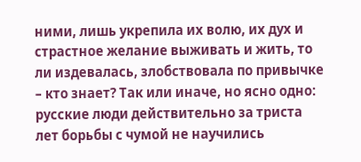ними, лишь укрепила их волю, их дух и страстное желание выживать и жить, то ли издевалась, злобствовала по привычке – кто знает? Так или иначе, но ясно одно: русские люди действительно за триста лет борьбы с чумой не научились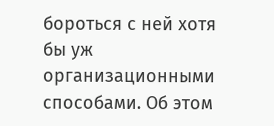бороться с ней хотя бы уж организационными способами. Об этом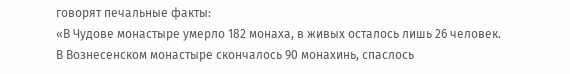говорят печальные факты:
«В Чудове монастыре умерло 182 монаха, в живых осталось лишь 26 человек.
В Вознесенском монастыре скончалось 90 монахинь, спаслось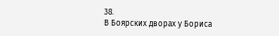38.
В Боярских дворах у Бориса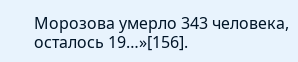Морозова умерло 343 человека, осталось 19…»[156].